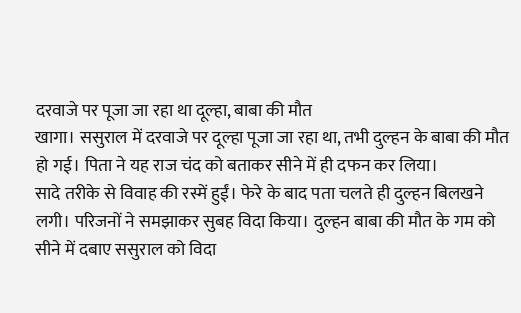दरवाजे पर पूजा जा रहा था दूल्हा, बाबा की मौत
खागा। ससुराल में दरवाजे पर दूल्हा पूजा जा रहा था, तभी दुल्हन के बाबा की मौत हो गई। पिता ने यह राज चंद को बताकर सीने में ही दफन कर लिया।
सादे तरीके से विवाह की रस्में हुईं। फेरे के बाद पता चलते ही दुल्हन बिलखने लगी। परिजनों ने समझाकर सुबह विदा किया। दुल्हन बाबा की मौत के गम को सीने में दबाए ससुराल को विदा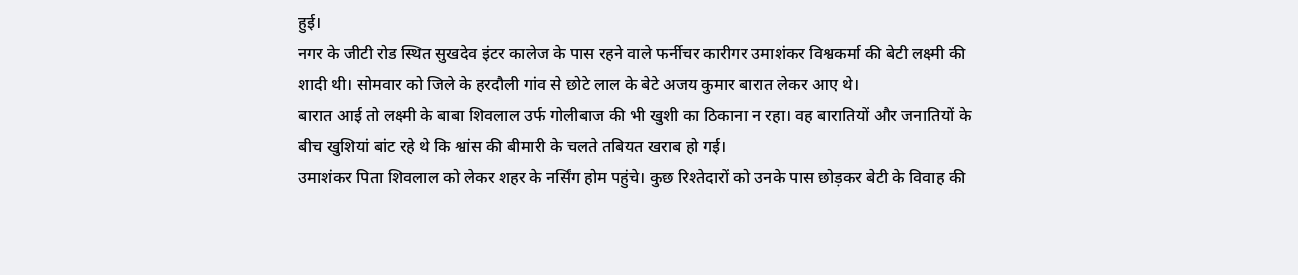हुई।
नगर के जीटी रोड स्थित सुखदेव इंटर कालेज के पास रहने वाले फर्नीचर कारीगर उमाशंकर विश्वकर्मा की बेटी लक्ष्मी की शादी थी। सोमवार को जिले के हरदौली गांव से छोटे लाल के बेटे अजय कुमार बारात लेकर आए थे।
बारात आई तो लक्ष्मी के बाबा शिवलाल उर्फ गोलीबाज की भी खुशी का ठिकाना न रहा। वह बारातियों और जनातियों के बीच खुशियां बांट रहे थे कि श्वांस की बीमारी के चलते तबियत खराब हो गई।
उमाशंकर पिता शिवलाल को लेकर शहर के नर्सिंग होम पहुंचे। कुछ रिश्तेदारों को उनके पास छोड़कर बेटी के विवाह की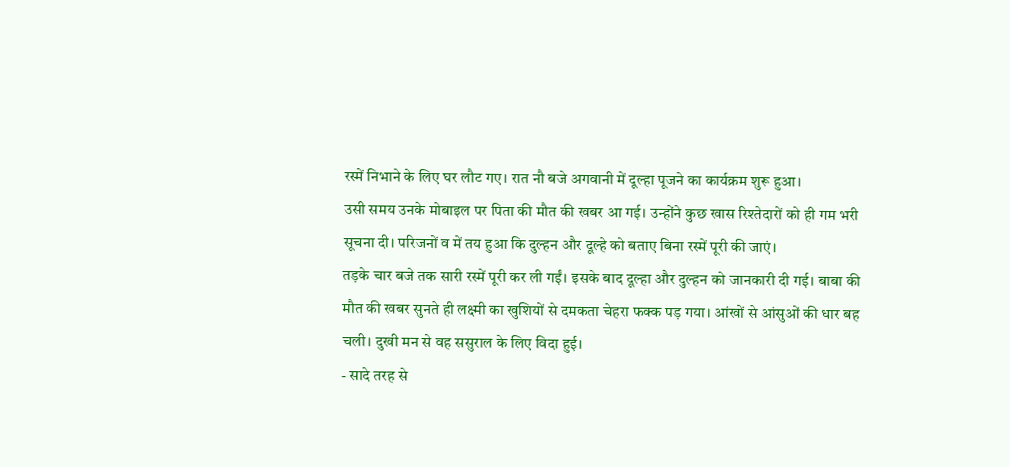रस्में निभाने के लिए घर लौट गए। रात नौ बजे अगवानी में दूल्हा पूजने का कार्यक्रम शुरू हुआ।
उसी समय उनके मोबाइल पर पिता की मौत की खबर आ गई। उन्होंने कुछ खास रिश्तेदारों को ही गम भरी सूचना दी। परिजनों व में तय हुआ कि दुल्हन और दूल्हे को बताए बिना रस्में पूरी की जाएं।
तड़के चार बजे तक सारी रस्में पूरी कर ली गईं। इसके बाद दूल्हा और दुल्हन को जानकारी दी गई। बाबा की मौत की खबर सुनते ही लक्ष्मी का खुशियों से दमकता चेहरा फक्क पड़ गया। आंखों से आंसुओं की धार बह चली। दुखी मन से वह ससुराल के लिए विदा हुई।
- सादे तरह से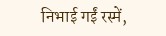निभाई गईं रस्में,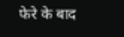फेरे के बाद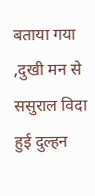बताया गया ,दुखी मन से ससुराल विदा हुई दुल्हन